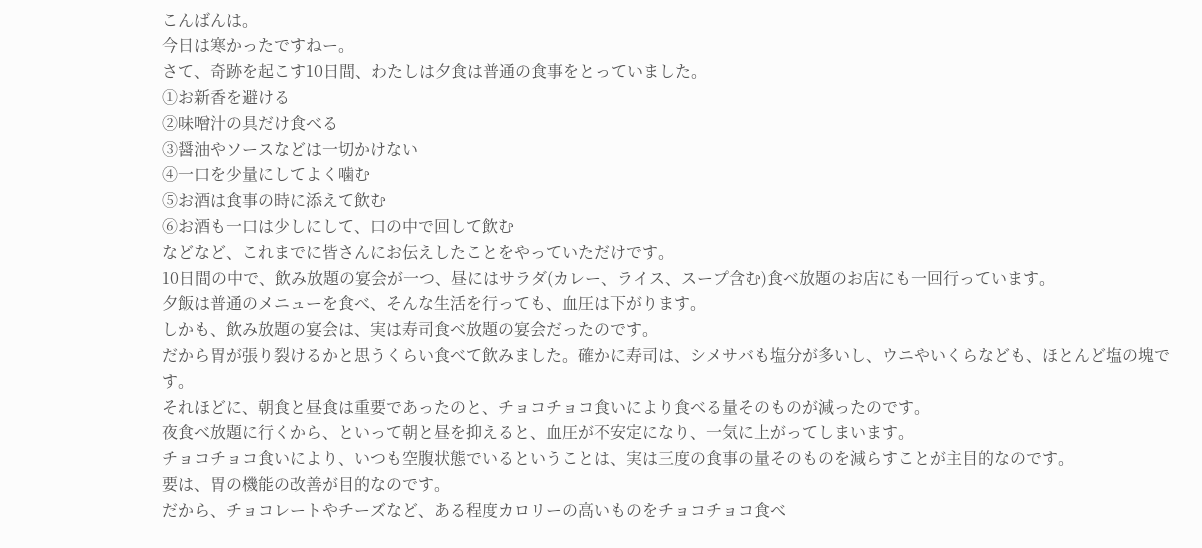こんばんは。
今日は寒かったですねー。
さて、奇跡を起こす10日間、わたしは夕食は普通の食事をとっていました。
①お新香を避ける
②味噌汁の具だけ食べる
③醤油やソースなどは一切かけない
④一口を少量にしてよく噛む
⑤お酒は食事の時に添えて飲む
⑥お酒も一口は少しにして、口の中で回して飲む
などなど、これまでに皆さんにお伝えしたことをやっていただけです。
10日間の中で、飲み放題の宴会が一つ、昼にはサラダ(カレー、ライス、スープ含む)食べ放題のお店にも一回行っています。
夕飯は普通のメニューを食べ、そんな生活を行っても、血圧は下がります。
しかも、飲み放題の宴会は、実は寿司食べ放題の宴会だったのです。
だから胃が張り裂けるかと思うくらい食べて飲みました。確かに寿司は、シメサバも塩分が多いし、ウニやいくらなども、ほとんど塩の塊です。
それほどに、朝食と昼食は重要であったのと、チョコチョコ食いにより食べる量そのものが減ったのです。
夜食べ放題に行くから、といって朝と昼を抑えると、血圧が不安定になり、一気に上がってしまいます。
チョコチョコ食いにより、いつも空腹状態でいるということは、実は三度の食事の量そのものを減らすことが主目的なのです。
要は、胃の機能の改善が目的なのです。
だから、チョコレートやチーズなど、ある程度カロリーの高いものをチョコチョコ食べ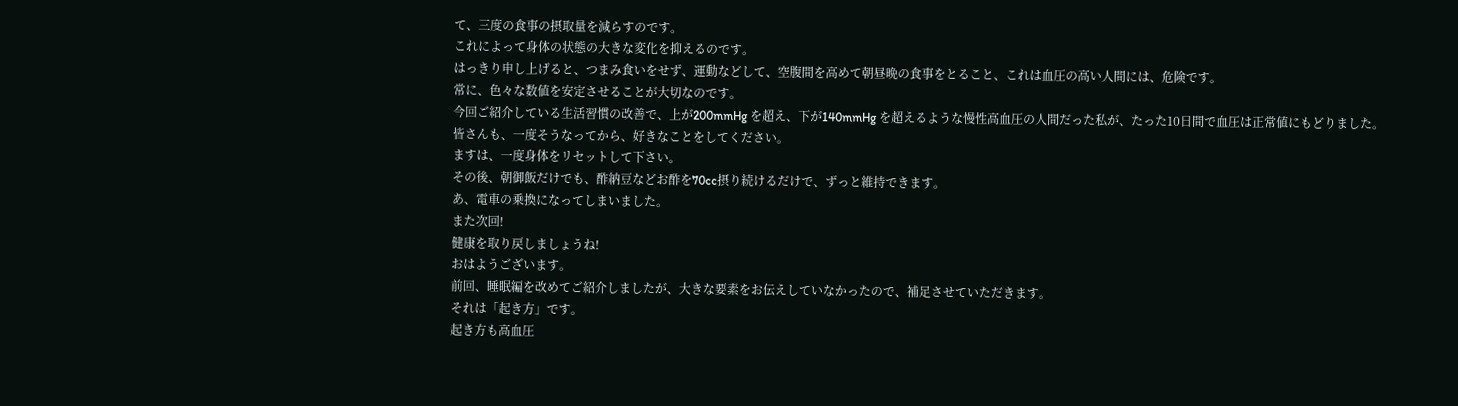て、三度の食事の摂取量を減らすのです。
これによって身体の状態の大きな変化を抑えるのです。
はっきり申し上げると、つまみ食いをせず、運動などして、空腹間を高めて朝昼晩の食事をとること、これは血圧の高い人間には、危険です。
常に、色々な数値を安定させることが大切なのです。
今回ご紹介している生活習慣の改善で、上が200mmHg を超え、下が140mmHg を超えるような慢性高血圧の人間だった私が、たった10日間で血圧は正常値にもどりました。
皆さんも、一度そうなってから、好きなことをしてください。
ますは、一度身体をリセットして下さい。
その後、朝御飯だけでも、酢納豆などお酢を70cc摂り続けるだけで、ずっと維持できます。
あ、電車の乗換になってしまいました。
また次回!
健康を取り戻しましょうね!
おはようございます。
前回、睡眠編を改めてご紹介しましたが、大きな要素をお伝えしていなかったので、補足させていただきます。
それは「起き方」です。
起き方も高血圧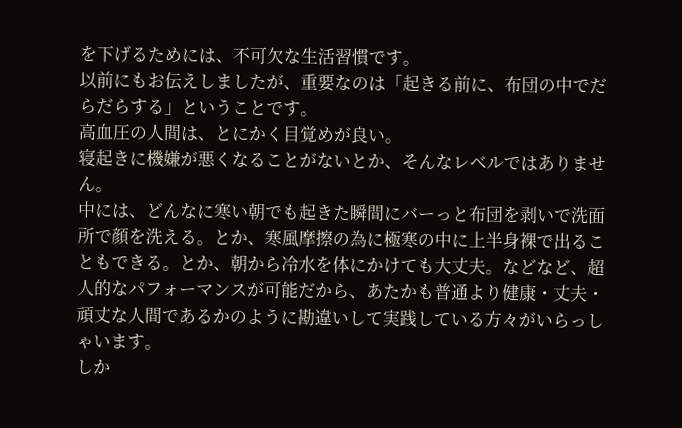を下げるためには、不可欠な生活習慣です。
以前にもお伝えしましたが、重要なのは「起きる前に、布団の中でだらだらする」ということです。
高血圧の人間は、とにかく目覚めが良い。
寝起きに機嫌が悪くなることがないとか、そんなレベルではありません。
中には、どんなに寒い朝でも起きた瞬間にバーっと布団を剥いで洗面所で顔を洗える。とか、寒風摩擦の為に極寒の中に上半身裸で出ることもできる。とか、朝から冷水を体にかけても大丈夫。などなど、超人的なパフォーマンスが可能だから、あたかも普通より健康・丈夫・頑丈な人間であるかのように勘違いして実践している方々がいらっしゃいます。
しか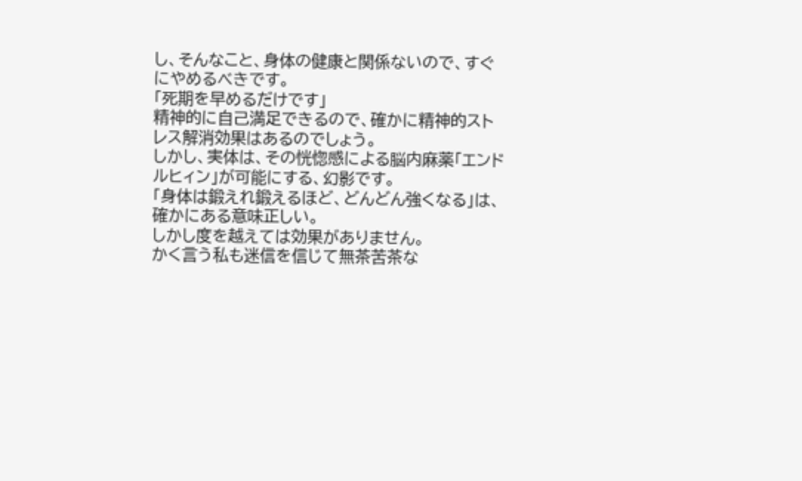し、そんなこと、身体の健康と関係ないので、すぐにやめるべきです。
「死期を早めるだけです」
精神的に自己満足できるので、確かに精神的ストレス解消効果はあるのでしょう。
しかし、実体は、その恍惚感による脳内麻薬「エンドルヒィン」が可能にする、幻影です。
「身体は鍛えれ鍛えるほど、どんどん強くなる」は、確かにある意味正しい。
しかし度を越えては効果がありません。
かく言う私も迷信を信じて無茶苦茶な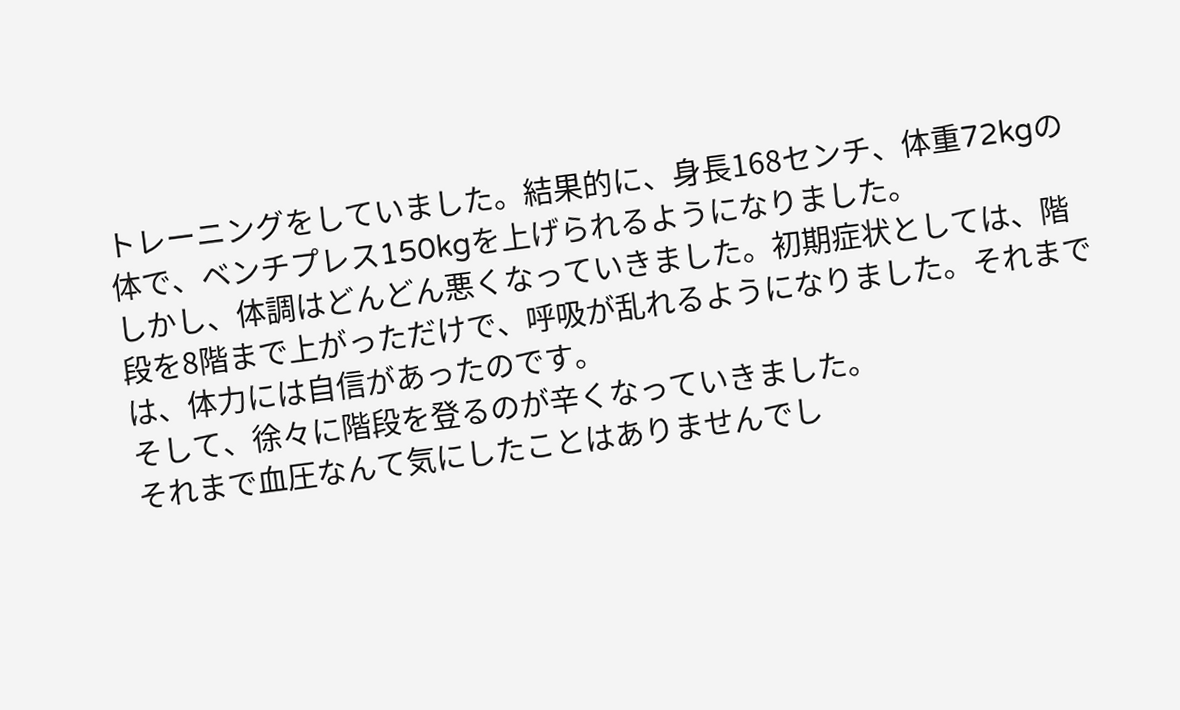トレーニングをしていました。結果的に、身長168センチ、体重72kgの体で、ベンチプレス150kgを上げられるようになりました。
しかし、体調はどんどん悪くなっていきました。初期症状としては、階段を8階まで上がっただけで、呼吸が乱れるようになりました。それまでは、体力には自信があったのです。
そして、徐々に階段を登るのが辛くなっていきました。
それまで血圧なんて気にしたことはありませんでし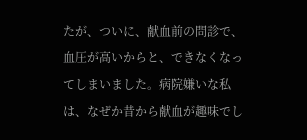たが、ついに、献血前の問診で、血圧が高いからと、できなくなってしまいました。病院嫌いな私は、なぜか昔から献血が趣味でし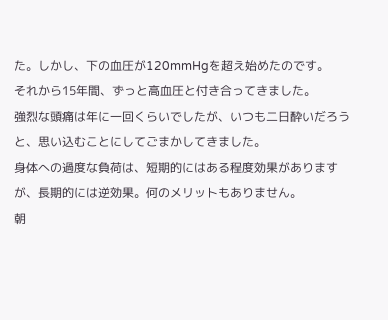た。しかし、下の血圧が120mmHgを超え始めたのです。
それから15年間、ずっと高血圧と付き合ってきました。
強烈な頭痛は年に一回くらいでしたが、いつも二日酔いだろうと、思い込むことにしてごまかしてきました。
身体への過度な負荷は、短期的にはある程度効果がありますが、長期的には逆効果。何のメリットもありません。
朝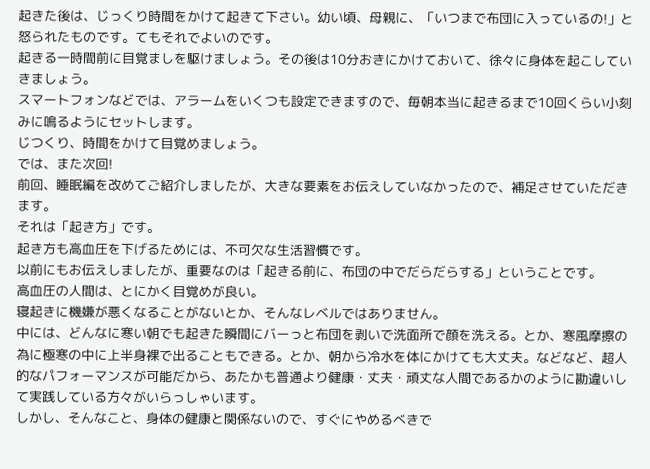起きた後は、じっくり時間をかけて起きて下さい。幼い頃、母親に、「いつまで布団に入っているの!」と怒られたものです。てもそれでよいのです。
起きる一時間前に目覚ましを駆けましょう。その後は10分おきにかけておいて、徐々に身体を起こしていきましょう。
スマートフォンなどでは、アラームをいくつも設定できますので、毎朝本当に起きるまで10回くらい小刻みに鳴るようにセットします。
じつくり、時間をかけて目覚めましょう。
では、また次回!
前回、睡眠編を改めてご紹介しましたが、大きな要素をお伝えしていなかったので、補足させていただきます。
それは「起き方」です。
起き方も高血圧を下げるためには、不可欠な生活習慣です。
以前にもお伝えしましたが、重要なのは「起きる前に、布団の中でだらだらする」ということです。
高血圧の人間は、とにかく目覚めが良い。
寝起きに機嫌が悪くなることがないとか、そんなレベルではありません。
中には、どんなに寒い朝でも起きた瞬間にバーっと布団を剥いで洗面所で顔を洗える。とか、寒風摩擦の為に極寒の中に上半身裸で出ることもできる。とか、朝から冷水を体にかけても大丈夫。などなど、超人的なパフォーマンスが可能だから、あたかも普通より健康・丈夫・頑丈な人間であるかのように勘違いして実践している方々がいらっしゃいます。
しかし、そんなこと、身体の健康と関係ないので、すぐにやめるべきで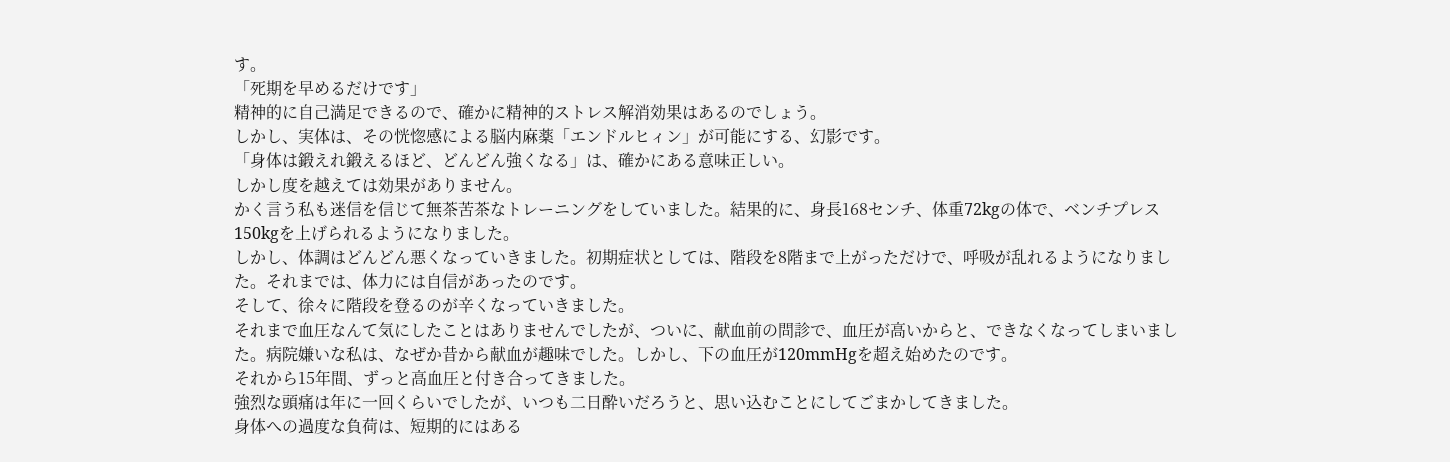す。
「死期を早めるだけです」
精神的に自己満足できるので、確かに精神的ストレス解消効果はあるのでしょう。
しかし、実体は、その恍惚感による脳内麻薬「エンドルヒィン」が可能にする、幻影です。
「身体は鍛えれ鍛えるほど、どんどん強くなる」は、確かにある意味正しい。
しかし度を越えては効果がありません。
かく言う私も迷信を信じて無茶苦茶なトレーニングをしていました。結果的に、身長168センチ、体重72kgの体で、ベンチプレス150kgを上げられるようになりました。
しかし、体調はどんどん悪くなっていきました。初期症状としては、階段を8階まで上がっただけで、呼吸が乱れるようになりました。それまでは、体力には自信があったのです。
そして、徐々に階段を登るのが辛くなっていきました。
それまで血圧なんて気にしたことはありませんでしたが、ついに、献血前の問診で、血圧が高いからと、できなくなってしまいました。病院嫌いな私は、なぜか昔から献血が趣味でした。しかし、下の血圧が120mmHgを超え始めたのです。
それから15年間、ずっと高血圧と付き合ってきました。
強烈な頭痛は年に一回くらいでしたが、いつも二日酔いだろうと、思い込むことにしてごまかしてきました。
身体への過度な負荷は、短期的にはある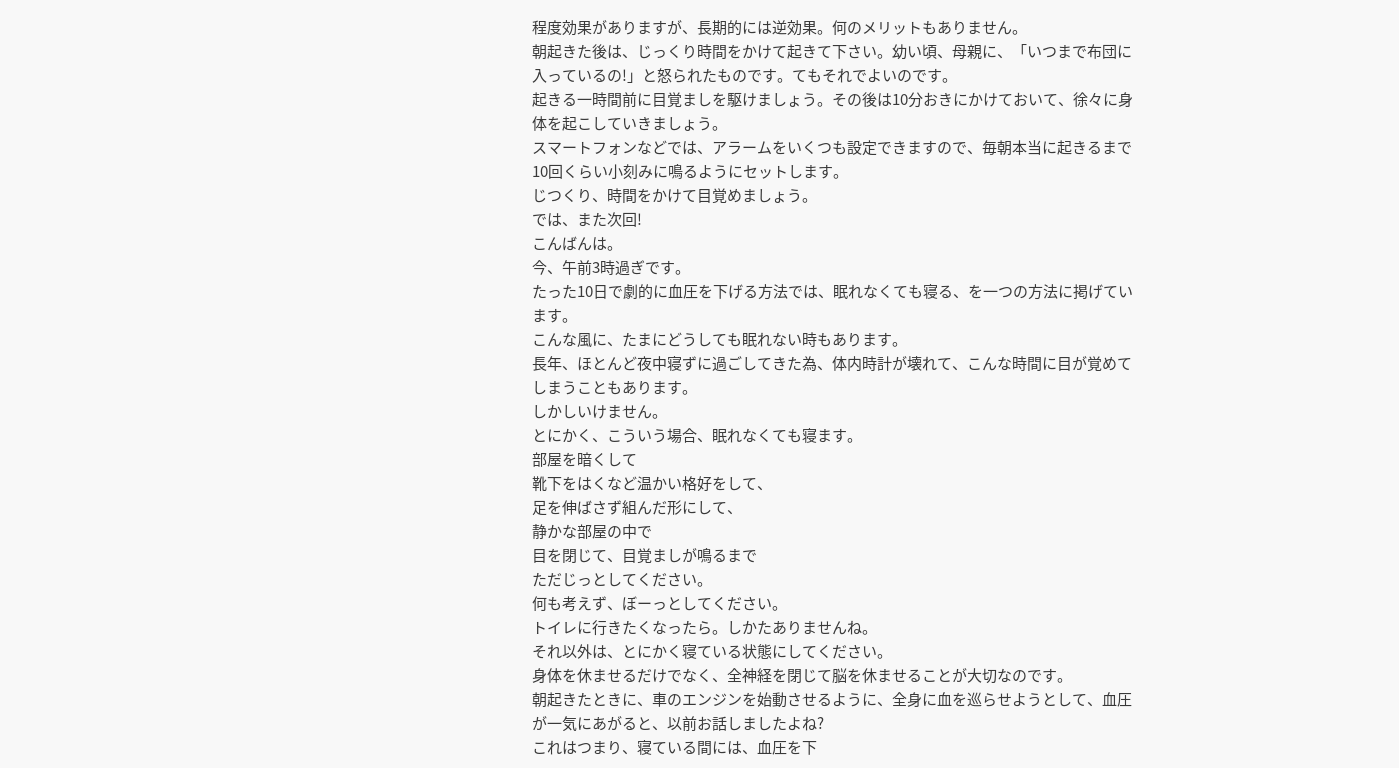程度効果がありますが、長期的には逆効果。何のメリットもありません。
朝起きた後は、じっくり時間をかけて起きて下さい。幼い頃、母親に、「いつまで布団に入っているの!」と怒られたものです。てもそれでよいのです。
起きる一時間前に目覚ましを駆けましょう。その後は10分おきにかけておいて、徐々に身体を起こしていきましょう。
スマートフォンなどでは、アラームをいくつも設定できますので、毎朝本当に起きるまで10回くらい小刻みに鳴るようにセットします。
じつくり、時間をかけて目覚めましょう。
では、また次回!
こんばんは。
今、午前3時過ぎです。
たった10日で劇的に血圧を下げる方法では、眠れなくても寝る、を一つの方法に掲げています。
こんな風に、たまにどうしても眠れない時もあります。
長年、ほとんど夜中寝ずに過ごしてきた為、体内時計が壊れて、こんな時間に目が覚めてしまうこともあります。
しかしいけません。
とにかく、こういう場合、眠れなくても寝ます。
部屋を暗くして
靴下をはくなど温かい格好をして、
足を伸ばさず組んだ形にして、
静かな部屋の中で
目を閉じて、目覚ましが鳴るまで
ただじっとしてください。
何も考えず、ぼーっとしてください。
トイレに行きたくなったら。しかたありませんね。
それ以外は、とにかく寝ている状態にしてください。
身体を休ませるだけでなく、全神経を閉じて脳を休ませることが大切なのです。
朝起きたときに、車のエンジンを始動させるように、全身に血を巡らせようとして、血圧が一気にあがると、以前お話しましたよね?
これはつまり、寝ている間には、血圧を下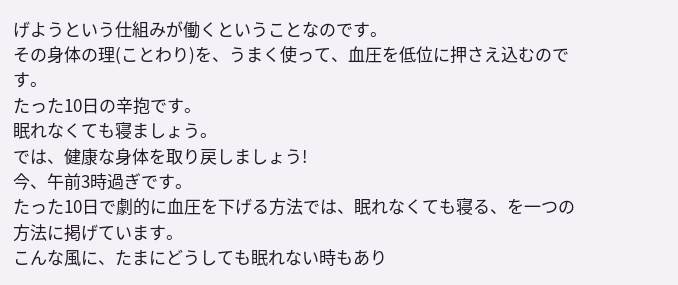げようという仕組みが働くということなのです。
その身体の理(ことわり)を、うまく使って、血圧を低位に押さえ込むのです。
たった10日の辛抱です。
眠れなくても寝ましょう。
では、健康な身体を取り戻しましょう!
今、午前3時過ぎです。
たった10日で劇的に血圧を下げる方法では、眠れなくても寝る、を一つの方法に掲げています。
こんな風に、たまにどうしても眠れない時もあり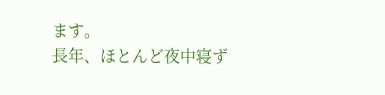ます。
長年、ほとんど夜中寝ず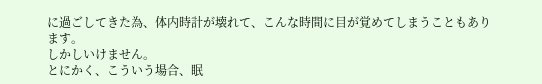に過ごしてきた為、体内時計が壊れて、こんな時間に目が覚めてしまうこともあります。
しかしいけません。
とにかく、こういう場合、眠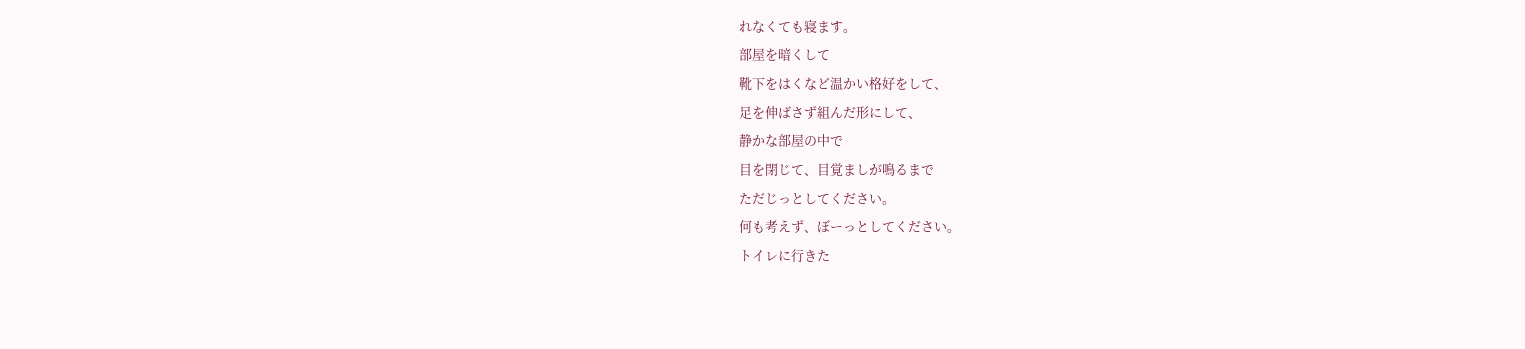れなくても寝ます。
部屋を暗くして
靴下をはくなど温かい格好をして、
足を伸ばさず組んだ形にして、
静かな部屋の中で
目を閉じて、目覚ましが鳴るまで
ただじっとしてください。
何も考えず、ぼーっとしてください。
トイレに行きた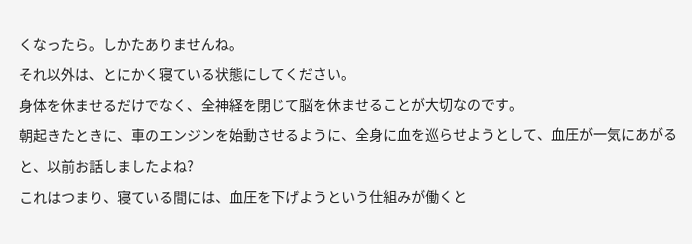くなったら。しかたありませんね。
それ以外は、とにかく寝ている状態にしてください。
身体を休ませるだけでなく、全神経を閉じて脳を休ませることが大切なのです。
朝起きたときに、車のエンジンを始動させるように、全身に血を巡らせようとして、血圧が一気にあがると、以前お話しましたよね?
これはつまり、寝ている間には、血圧を下げようという仕組みが働くと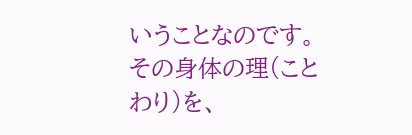いうことなのです。
その身体の理(ことわり)を、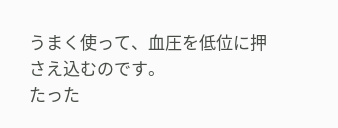うまく使って、血圧を低位に押さえ込むのです。
たった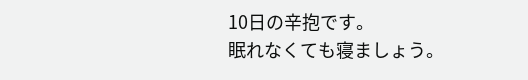10日の辛抱です。
眠れなくても寝ましょう。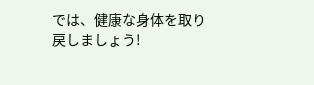では、健康な身体を取り戻しましょう!